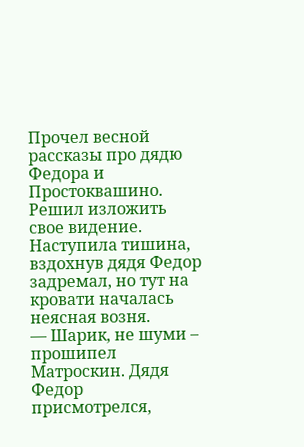Прочел весной рассказы про дядю Федора и Простоквашино. Решил изложить свое видение.
Наступила тишина, вздохнув дядя Федор задремал, но тут на кровати началась неясная возня.
— Шарик, не шуми – прошипел Матроскин. Дядя Федор присмотрелся,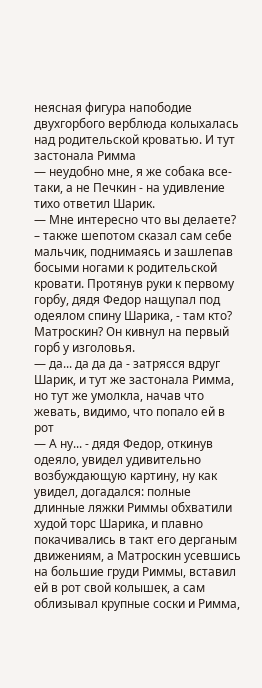неясная фигура напободие двухгорбого верблюда колыхалась над родительской кроватью. И тут застонала Римма
— неудобно мне, я же собака все-таки, а не Печкин - на удивление тихо ответил Шарик.
— Мне интересно что вы делаете? – также шепотом сказал сам себе мальчик, поднимаясь и зашлепав босыми ногами к родительской кровати. Протянув руки к первому горбу, дядя Федор нащупал под одеялом спину Шарика, - там кто? Матроскин? Он кивнул на первый горб у изголовья.
— да... да да да - затрясся вдруг Шарик, и тут же застонала Римма, но тут же умолкла, начав что жевать, видимо, что попало ей в рот
— А ну... - дядя Федор, откинув одеяло, увидел удивительно возбуждающую картину, ну как увидел, догадался: полные длинные ляжки Риммы обхватили худой торс Шарика, и плавно покачивались в такт его дерганым движениям, а Матроскин усевшись на большие груди Риммы, вставил ей в рот свой колышек, а сам облизывал крупные соски и Римма,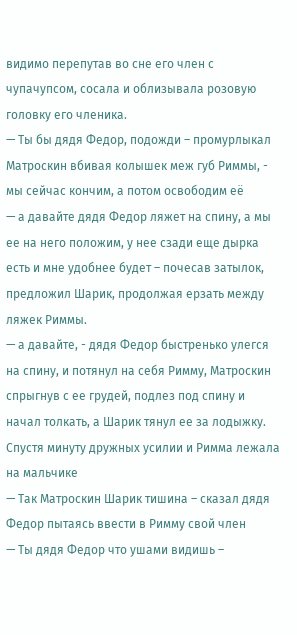видимо перепутав во сне его член с чупачупсом, сосала и облизывала розовую головку его членика.
— Ты бы дядя Федор, подожди – промурлыкал Матроскин вбивая колышек меж губ Риммы, - мы сейчас кончим, а потом освободим её
— а давайте дядя Федор ляжет на спину, а мы ее на него положим, у нее сзади еще дырка есть и мне удобнее будет – почесав затылок, предложил Шарик, продолжая ерзать между ляжек Риммы.
— а давайте, - дядя Федор быстренько улегся на спину, и потянул на себя Римму, Матроскин спрыгнув с ее грудей, подлез под спину и начал толкать, а Шарик тянул ее за лодыжку. Спустя минуту дружных усилии и Римма лежала на мальчике
— Так Матроскин Шарик тишина – сказал дядя Федор пытаясь ввести в Римму свой член
— Ты дядя Федор что ушами видишь –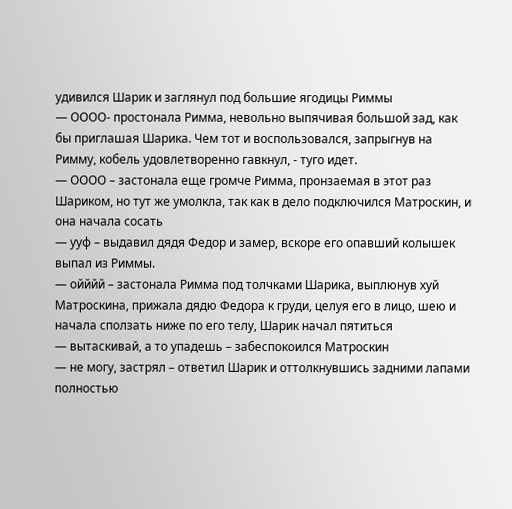удивился Шарик и заглянул под большие ягодицы Риммы
— ОООО- простонала Римма, невольно выпячивая большой зад, как бы приглашая Шарика. Чем тот и воспользовался, запрыгнув на Римму, кобель удовлетворенно гавкнул, - туго идет.
— ОООО – застонала еще громче Римма, пронзаемая в этот раз Шариком, но тут же умолкла, так как в дело подключился Матроскин, и она начала сосать
— ууф – выдавил дядя Федор и замер, вскоре его опавший колышек выпал из Риммы.
— ойййй – застонала Римма под толчками Шарика, выплюнув хуй Матроскина, прижала дядю Федора к груди, целуя его в лицо, шею и начала сползать ниже по его телу, Шарик начал пятиться
— вытаскивай, а то упадешь – забеспокоился Матроскин
— не могу, застрял – ответил Шарик и оттолкнувшись задними лапами полностью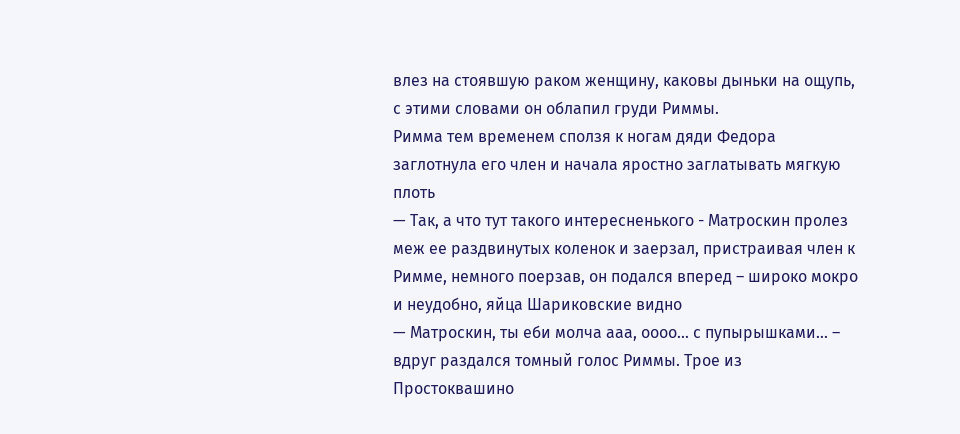влез на стоявшую раком женщину, каковы дыньки на ощупь, с этими словами он облапил груди Риммы.
Римма тем временем сползя к ногам дяди Федора заглотнула его член и начала яростно заглатывать мягкую плоть
— Так, а что тут такого интересненького - Матроскин пролез меж ее раздвинутых коленок и заерзал, пристраивая член к Римме, немного поерзав, он подался вперед – широко мокро и неудобно, яйца Шариковские видно
— Матроскин, ты еби молча ааа, оооо... с пупырышками... – вдруг раздался томный голос Риммы. Трое из Простоквашино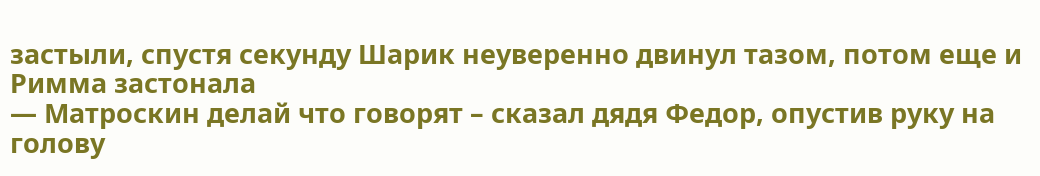застыли, спустя секунду Шарик неуверенно двинул тазом, потом еще и Римма застонала
— Матроскин делай что говорят – сказал дядя Федор, опустив руку на голову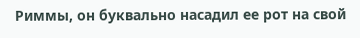Риммы, он буквально насадил ее рот на свой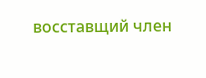восставщий член